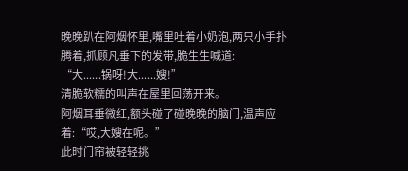晚晚趴在阿烟怀里,嘴里吐着小奶泡,两只小手扑腾着,抓顾凡垂下的发带,脆生生喊道:
“大......锅呀!大......嫂!”
清脆软糯的叫声在屋里回荡开来。
阿烟耳垂微红,额头碰了碰晚晚的脑门,温声应着:“哎,大嫂在呢。”
此时门帘被轻轻挑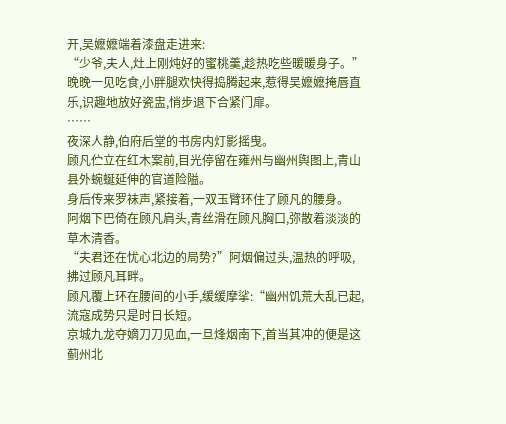开,吴嬷嬷端着漆盘走进来:
“少爷,夫人,灶上刚炖好的蜜桃羹,趁热吃些暖暖身子。”
晚晚一见吃食,小胖腿欢快得捣腾起来,惹得吴嬷嬷掩唇直乐,识趣地放好瓷盅,悄步退下合紧门扉。
……
夜深人静,伯府后堂的书房内灯影摇曳。
顾凡伫立在红木案前,目光停留在雍州与幽州舆图上,青山县外蜿蜒延伸的官道险隘。
身后传来罗袜声,紧接着,一双玉臂环住了顾凡的腰身。
阿烟下巴倚在顾凡肩头,青丝滑在顾凡胸口,弥散着淡淡的草木清香。
“夫君还在忧心北边的局势?”阿烟偏过头,温热的呼吸,拂过顾凡耳畔。
顾凡覆上环在腰间的小手,缓缓摩挲:“幽州饥荒大乱已起,流寇成势只是时日长短。
京城九龙夺嫡刀刀见血,一旦烽烟南下,首当其冲的便是这蓟州北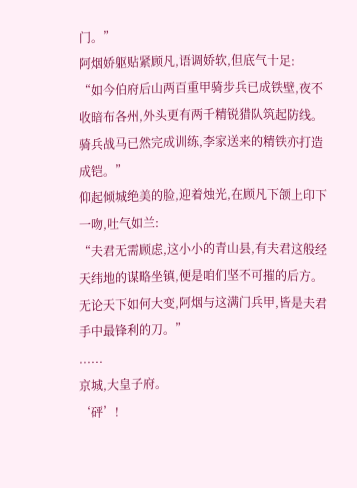门。”
阿烟娇躯贴紧顾凡,语调娇软,但底气十足:
“如今伯府后山两百重甲骑步兵已成铁壁,夜不收暗布各州,外头更有两千精锐猎队筑起防线。
骑兵战马已然完成训练,李家送来的精铁亦打造成铠。”
仰起倾城绝美的脸,迎着烛光,在顾凡下颌上印下一吻,吐气如兰:
“夫君无需顾虑,这小小的青山县,有夫君这般经天纬地的谋略坐镇,便是咱们坚不可摧的后方。
无论天下如何大变,阿烟与这满门兵甲,皆是夫君手中最锋利的刀。”
......
京城,大皇子府。
‘砰’!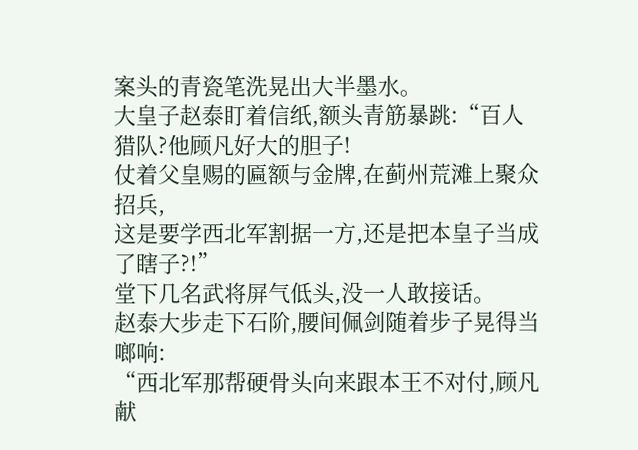案头的青瓷笔洗晃出大半墨水。
大皇子赵泰盯着信纸,额头青筋暴跳:“百人猎队?他顾凡好大的胆子!
仗着父皇赐的匾额与金牌,在蓟州荒滩上聚众招兵,
这是要学西北军割据一方,还是把本皇子当成了瞎子?!”
堂下几名武将屏气低头,没一人敢接话。
赵泰大步走下石阶,腰间佩剑随着步子晃得当啷响:
“西北军那帮硬骨头向来跟本王不对付,顾凡献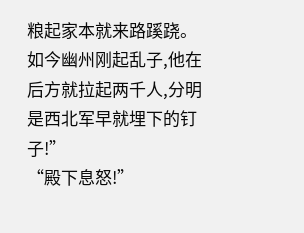粮起家本就来路蹊跷。
如今幽州刚起乱子,他在后方就拉起两千人,分明是西北军早就埋下的钉子!”
“殿下息怒!”